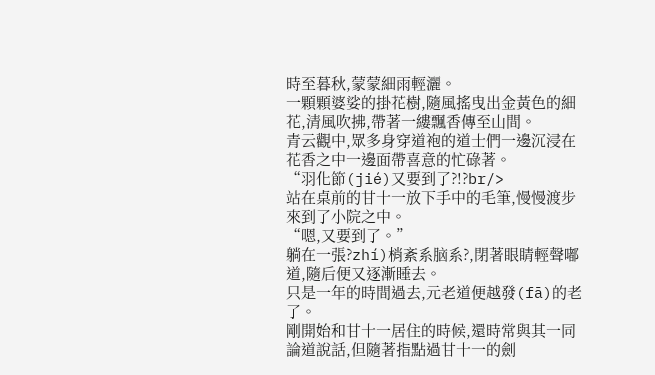時至暮秋,蒙蒙細雨輕灑。
一顆顆婆娑的掛花樹,隨風搖曳出金黃色的細花,清風吹拂,帶著一縷飄香傳至山間。
青云觀中,眾多身穿道袍的道士們一邊沉浸在花香之中一邊面帶喜意的忙碌著。
“羽化節(jié)又要到了?!?br/>
站在桌前的甘十一放下手中的毛筆,慢慢渡步來到了小院之中。
“嗯,又要到了。”
躺在一張?zhí)梢紊系脑系?,閉著眼睛輕聲嘟道,隨后便又逐漸睡去。
只是一年的時間過去,元老道便越發(fā)的老了。
剛開始和甘十一居住的時候,還時常與其一同論道說話,但隨著指點過甘十一的劍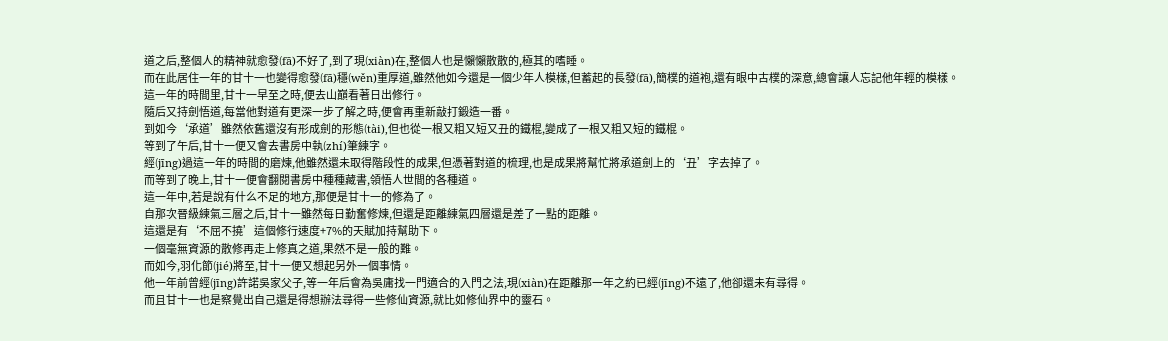道之后,整個人的精神就愈發(fā)不好了,到了現(xiàn)在,整個人也是懶懶散散的,極其的嗜睡。
而在此居住一年的甘十一也變得愈發(fā)穩(wěn)重厚道,雖然他如今還是一個少年人模樣,但蓄起的長發(fā),簡樸的道袍,還有眼中古樸的深意,總會讓人忘記他年輕的模樣。
這一年的時間里,甘十一早至之時,便去山巔看著日出修行。
隨后又持劍悟道,每當他對道有更深一步了解之時,便會再重新敲打鍛造一番。
到如今‘承道’雖然依舊還沒有形成劍的形態(tài),但也從一根又粗又短又丑的鐵棍,變成了一根又粗又短的鐵棍。
等到了午后,甘十一便又會去書房中執(zhí)筆練字。
經(jīng)過這一年的時間的磨煉,他雖然還未取得階段性的成果,但憑著對道的梳理,也是成果將幫忙將承道劍上的‘丑’字去掉了。
而等到了晚上,甘十一便會翻閱書房中種種藏書,領悟人世間的各種道。
這一年中,若是說有什么不足的地方,那便是甘十一的修為了。
自那次晉級練氣三層之后,甘十一雖然每日勤奮修煉,但還是距離練氣四層還是差了一點的距離。
這還是有‘不屈不撓’這個修行速度+7%的天賦加持幫助下。
一個毫無資源的散修再走上修真之道,果然不是一般的難。
而如今,羽化節(jié)將至,甘十一便又想起另外一個事情。
他一年前曾經(jīng)許諾吳家父子,等一年后會為吳庸找一門適合的入門之法,現(xiàn)在距離那一年之約已經(jīng)不遠了,他卻還未有尋得。
而且甘十一也是察覺出自己還是得想辦法尋得一些修仙資源,就比如修仙界中的靈石。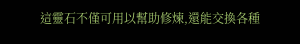這靈石不僅可用以幫助修煉,還能交換各種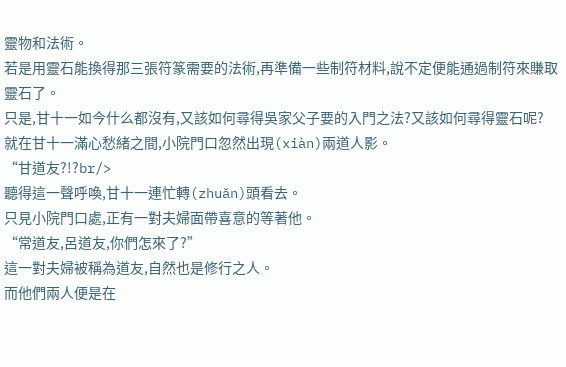靈物和法術。
若是用靈石能換得那三張符篆需要的法術,再準備一些制符材料,說不定便能通過制符來賺取靈石了。
只是,甘十一如今什么都沒有,又該如何尋得吳家父子要的入門之法?又該如何尋得靈石呢?
就在甘十一滿心愁緒之間,小院門口忽然出現(xiàn)兩道人影。
“甘道友?!?br/>
聽得這一聲呼喚,甘十一連忙轉(zhuǎn)頭看去。
只見小院門口處,正有一對夫婦面帶喜意的等著他。
“常道友,呂道友,你們怎來了?”
這一對夫婦被稱為道友,自然也是修行之人。
而他們兩人便是在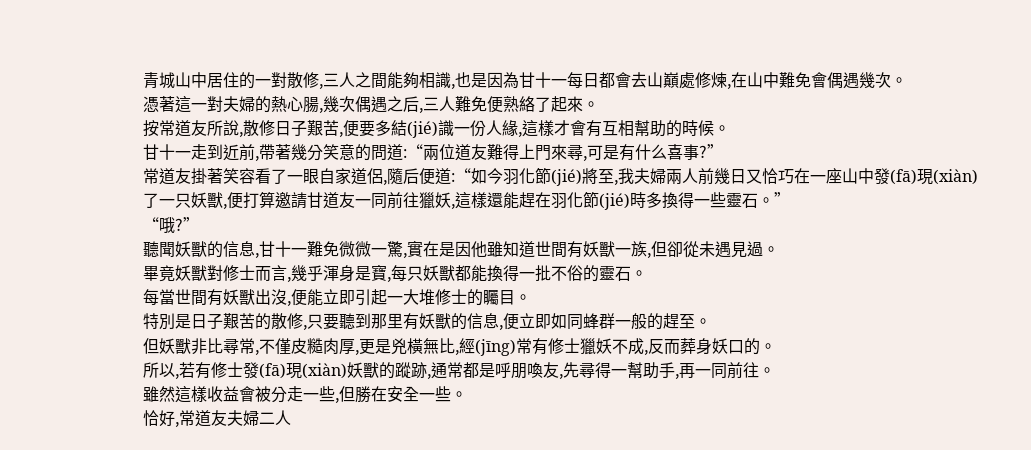青城山中居住的一對散修,三人之間能夠相識,也是因為甘十一每日都會去山巔處修煉,在山中難免會偶遇幾次。
憑著這一對夫婦的熱心腸,幾次偶遇之后,三人難免便熟絡了起來。
按常道友所說,散修日子艱苦,便要多結(jié)識一份人緣,這樣才會有互相幫助的時候。
甘十一走到近前,帶著幾分笑意的問道:“兩位道友難得上門來尋,可是有什么喜事?”
常道友掛著笑容看了一眼自家道侶,隨后便道:“如今羽化節(jié)將至,我夫婦兩人前幾日又恰巧在一座山中發(fā)現(xiàn)了一只妖獸,便打算邀請甘道友一同前往獵妖,這樣還能趕在羽化節(jié)時多換得一些靈石。”
“哦?”
聽聞妖獸的信息,甘十一難免微微一驚,實在是因他雖知道世間有妖獸一族,但卻從未遇見過。
畢竟妖獸對修士而言,幾乎渾身是寶,每只妖獸都能換得一批不俗的靈石。
每當世間有妖獸出沒,便能立即引起一大堆修士的矚目。
特別是日子艱苦的散修,只要聽到那里有妖獸的信息,便立即如同蜂群一般的趕至。
但妖獸非比尋常,不僅皮糙肉厚,更是兇橫無比,經(jīng)常有修士獵妖不成,反而葬身妖口的。
所以,若有修士發(fā)現(xiàn)妖獸的蹤跡,通常都是呼朋喚友,先尋得一幫助手,再一同前往。
雖然這樣收益會被分走一些,但勝在安全一些。
恰好,常道友夫婦二人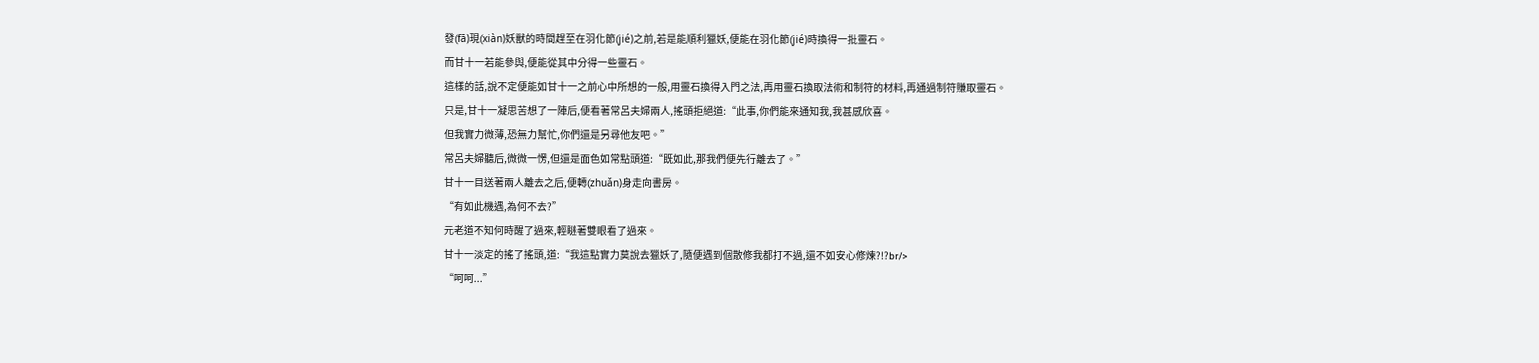發(fā)現(xiàn)妖獸的時間趕至在羽化節(jié)之前,若是能順利獵妖,便能在羽化節(jié)時換得一批靈石。
而甘十一若能參與,便能從其中分得一些靈石。
這樣的話,說不定便能如甘十一之前心中所想的一般,用靈石換得入門之法,再用靈石換取法術和制符的材料,再通過制符賺取靈石。
只是,甘十一凝思苦想了一陣后,便看著常呂夫婦兩人,搖頭拒絕道:“此事,你們能來通知我,我甚感欣喜。
但我實力微薄,恐無力幫忙,你們還是另尋他友吧。”
常呂夫婦聽后,微微一愣,但還是面色如常點頭道:“既如此,那我們便先行離去了。”
甘十一目送著兩人離去之后,便轉(zhuǎn)身走向書房。
“有如此機遇,為何不去?”
元老道不知何時醒了過來,輕瞇著雙眼看了過來。
甘十一淡定的搖了搖頭,道:“我這點實力莫說去獵妖了,隨便遇到個散修我都打不過,還不如安心修煉?!?br/>
“呵呵...”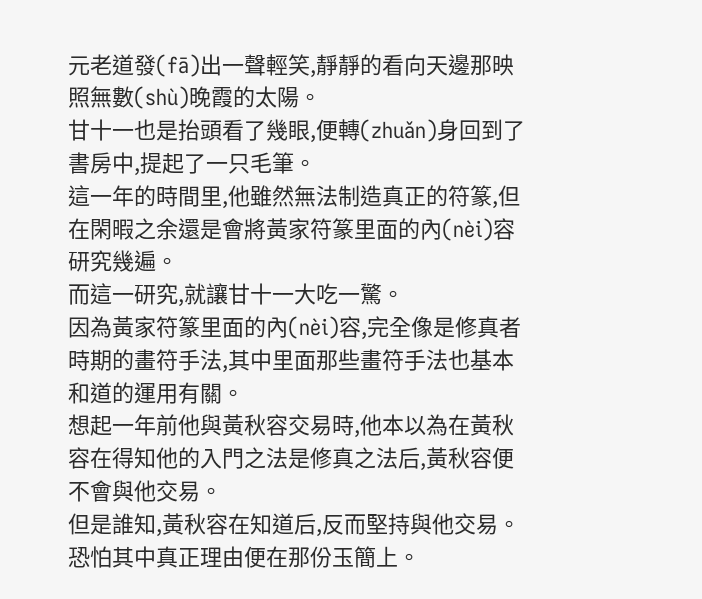元老道發(fā)出一聲輕笑,靜靜的看向天邊那映照無數(shù)晚霞的太陽。
甘十一也是抬頭看了幾眼,便轉(zhuǎn)身回到了書房中,提起了一只毛筆。
這一年的時間里,他雖然無法制造真正的符篆,但在閑暇之余還是會將黃家符篆里面的內(nèi)容研究幾遍。
而這一研究,就讓甘十一大吃一驚。
因為黃家符篆里面的內(nèi)容,完全像是修真者時期的畫符手法,其中里面那些畫符手法也基本和道的運用有關。
想起一年前他與黃秋容交易時,他本以為在黃秋容在得知他的入門之法是修真之法后,黃秋容便不會與他交易。
但是誰知,黃秋容在知道后,反而堅持與他交易。
恐怕其中真正理由便在那份玉簡上。